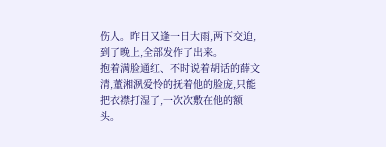伤人。昨日又逢一日大雨,两下交迫,到了晚上,全部发作了出来。
抱着满脸通红、不时说着胡话的薛文清,董湘洬爱怜的抚着他的脸庞,只能把衣襟打湿了,一次次敷在他的额头。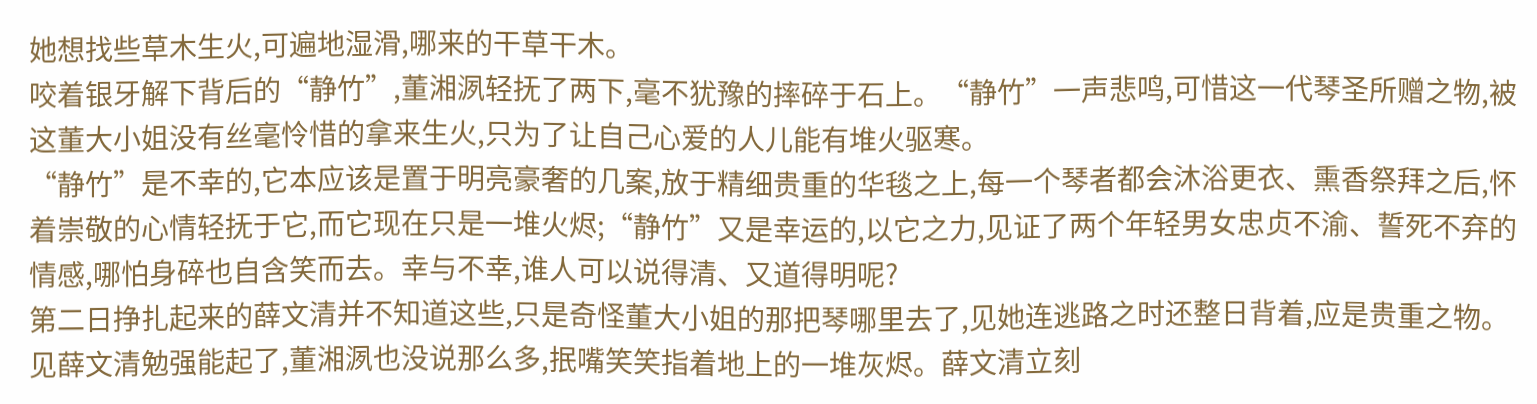她想找些草木生火,可遍地湿滑,哪来的干草干木。
咬着银牙解下背后的“静竹”,董湘洬轻抚了两下,毫不犹豫的摔碎于石上。“静竹”一声悲鸣,可惜这一代琴圣所赠之物,被这董大小姐没有丝毫怜惜的拿来生火,只为了让自己心爱的人儿能有堆火驱寒。
“静竹”是不幸的,它本应该是置于明亮豪奢的几案,放于精细贵重的华毯之上,每一个琴者都会沐浴更衣、熏香祭拜之后,怀着崇敬的心情轻抚于它,而它现在只是一堆火烬;“静竹”又是幸运的,以它之力,见证了两个年轻男女忠贞不渝、誓死不弃的情感,哪怕身碎也自含笑而去。幸与不幸,谁人可以说得清、又道得明呢?
第二日挣扎起来的薛文清并不知道这些,只是奇怪董大小姐的那把琴哪里去了,见她连逃路之时还整日背着,应是贵重之物。见薛文清勉强能起了,董湘洬也没说那么多,抿嘴笑笑指着地上的一堆灰烬。薛文清立刻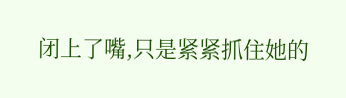闭上了嘴,只是紧紧抓住她的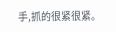手,抓的很紧很紧。